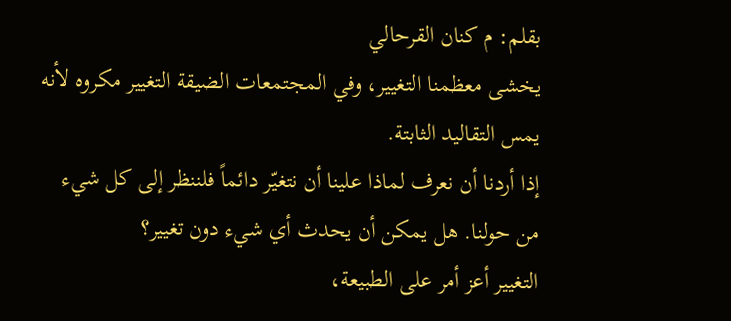بقلم: م كنان القرحالي
يخشى معظمنا التغيير، وفي المجتمعات الضيقة التغيير مكروه لأنه يمس التقاليد الثابتة.
إذا أردنا أن نعرف لماذا علينا أن نتغيّر دائماً فلننظر إلى كل شيء من حولنا. هل يمكن أن يحدث أي شيء دون تغيير؟
التغيير أعز أمر على الطبيعة،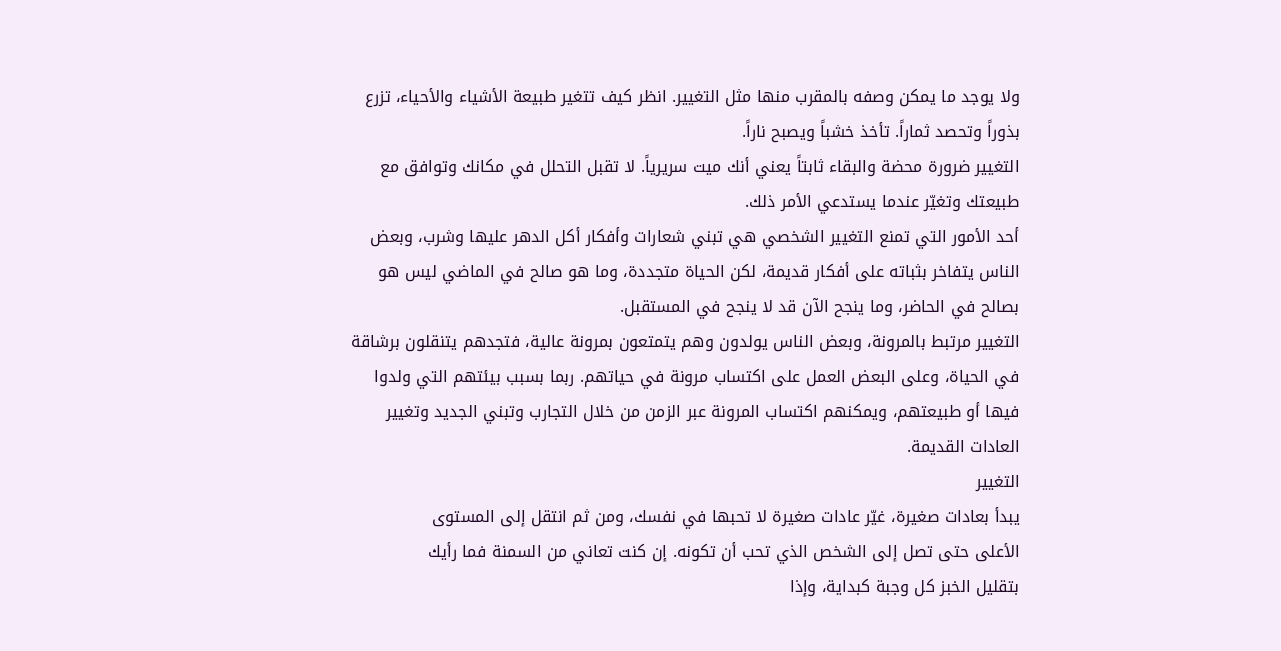ولا يوجد ما يمكن وصفه بالمقرب منها مثل التغيير. انظر كيف تتغير طبيعة الأشياء والأحياء، تزرع بذوراً وتحصد ثماراً. تأخذ خشباً ويصبح ناراً.
التغيير ضرورة محضة والبقاء ثابتاً يعني أنك ميت سريرياً. لا تقبل التحلل في مكانك وتوافق مع طبيعتك وتغيّر عندما يستدعي الأمر ذلك.
أحد الأمور التي تمنع التغيير الشخصي هي تبني شعارات وأفكار أكل الدهر عليها وشرب، وبعض الناس يتفاخر بثباته على أفكار قديمة، لكن الحياة متجددة، وما هو صالح في الماضي ليس هو بصالح في الحاضر، وما ينجح الآن قد لا ينجح في المستقبل.
التغيير مرتبط بالمرونة، وبعض الناس يولدون وهم يتمتعون بمرونة عالية، فتجدهم يتنقلون برشاقة في الحياة، وعلى البعض العمل على اكتساب مرونة في حياتهم. ربما بسبب بيئتهم التي ولدوا فيها أو طبيعتهم، ويمكنهم اكتساب المرونة عبر الزمن من خلال التجارب وتبني الجديد وتغيير العادات القديمة.
التغيير
يبدأ بعادات صغيرة، غيّر عادات صغيرة لا تحبها في نفسك، ومن ثم انتقل إلى المستوى
الأعلى حتى تصل إلى الشخص الذي تحب أن تكونه. إن كنت تعاني من السمنة فما رأيك
بتقليل الخبز كل وجبة كبداية، وإذا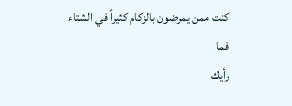كنت ممن يمرضون بالزكام كثيراً في الشتاء فما
رأيك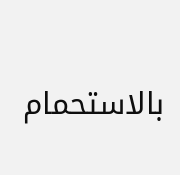بالاستحمام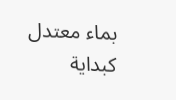بماء معتدل كبداية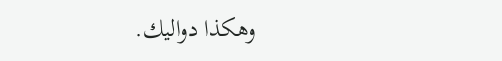وهكذا دواليك.